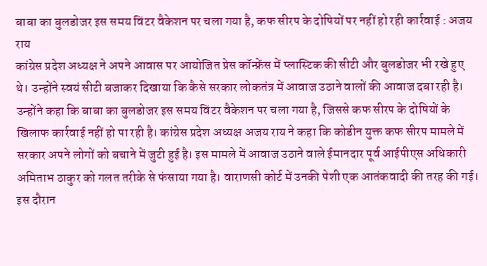बाबा का बुलडोजर इस समय विंटर वैकेशन पर चला गया है, कफ सीरप के दोषियों पर नहीं हो रही कार्रवाई : अजय राय
कांग्रेस प्रदेश अध्यक्ष ने अपने आवास पर आयोजित प्रेस कॉन्फ्रेंस में प्लास्टिक की सीटी और बुलडोजर भी रखे हुए थे। उन्होंने स्वयं सीटी बजाकर दिखाया कि कैसे सरकार लोकतंत्र में आवाज उठाने वालों की आवाज दबा रही है। उन्होंने कहा कि बाबा का बुलडोजर इस समय विंटर वैकेशन पर चला गया है, जिससे कफ सीरप के दोषियों के खिलाफ कार्रवाई नहीं हो पा रही है। कांग्रेस प्रदेश अध्यक्ष अजय राय ने कहा कि कोडीन युक्त कफ सीरप मामले में सरकार अपने लोगों को बचाने में जुटी हुई है। इस मामले में आवाज उठाने वाले ईमानदार पूर्व आईपीएस अधिकारी अमिताभ ठाकुर को गलत तरीके से फंसाया गया है। वाराणसी कोर्ट में उनकी पेशी एक आतंकवादी की तरह की गई। इस दौरान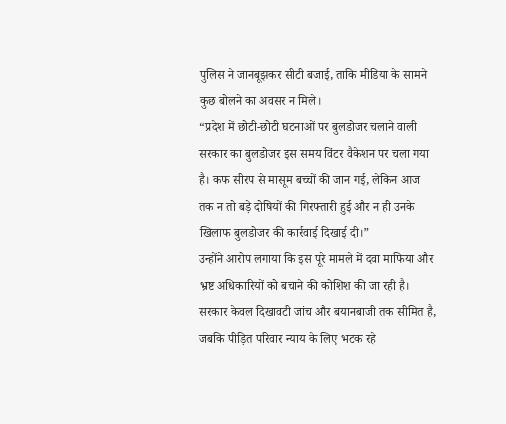पुलिस ने जानबूझकर सीटी बजाई, ताकि मीडिया के सामने कुछ बोलने का अवसर न मिले।
“प्रदेश में छोटी-छोटी घटनाओं पर बुलडोजर चलाने वाली सरकार का बुलडोजर इस समय विंटर वैकेशन पर चला गया है। कफ सीरप से मासूम बच्चों की जान गई, लेकिन आज तक न तो बड़े दोषियों की गिरफ्तारी हुई और न ही उनके खिलाफ बुलडोजर की कार्रवाई दिखाई दी।”
उन्होंने आरोप लगाया कि इस पूरे मामले में दवा माफिया और भ्रष्ट अधिकारियों को बचाने की कोशिश की जा रही है। सरकार केवल दिखावटी जांच और बयानबाजी तक सीमित है, जबकि पीड़ित परिवार न्याय के लिए भटक रहे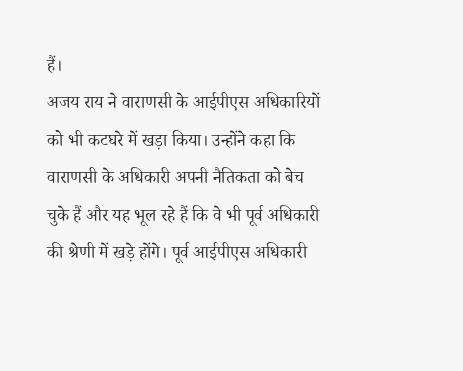हैं।
अजय राय ने वाराणसी के आईपीएस अधिकारियों को भी कटघरे में खड़ा किया। उन्होंने कहा कि वाराणसी के अधिकारी अपनी नैतिकता को बेच चुके हैं और यह भूल रहे हैं कि वे भी पूर्व अधिकारी की श्रेणी में खड़े होंगे। पूर्व आईपीएस अधिकारी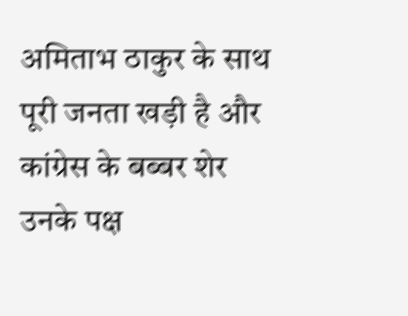अमिताभ ठाकुर के साथ पूरी जनता खड़ी है और कांग्रेस के बब्बर शेर उनके पक्ष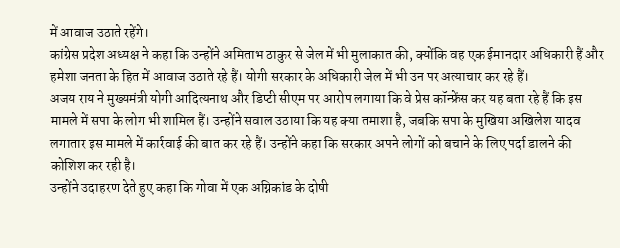में आवाज उठाते रहेंगे।
कांग्रेस प्रदेश अध्यक्ष ने कहा कि उन्होंने अमिताभ ठाकुर से जेल में भी मुलाकात की, क्योंकि वह एक ईमानदार अधिकारी हैं और हमेशा जनता के हित में आवाज उठाते रहे हैं। योगी सरकार के अधिकारी जेल में भी उन पर अत्याचार कर रहे हैं।
अजय राय ने मुख्यमंत्री योगी आदित्यनाथ और डिप्टी सीएम पर आरोप लगाया कि वे प्रेस कॉन्फ्रेंस कर यह बता रहे हैं कि इस मामले में सपा के लोग भी शामिल हैं। उन्होंने सवाल उठाया कि यह क्या तमाशा है, जबकि सपा के मुखिया अखिलेश यादव लगातार इस मामले में कार्रवाई की बात कर रहे हैं। उन्होंने कहा कि सरकार अपने लोगों को बचाने के लिए पर्दा डालने की कोशिश कर रही है।
उन्होंने उदाहरण देते हुए कहा कि गोवा में एक अग्निकांड के दोषी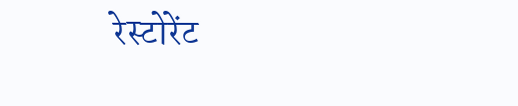रेस्टोरेंट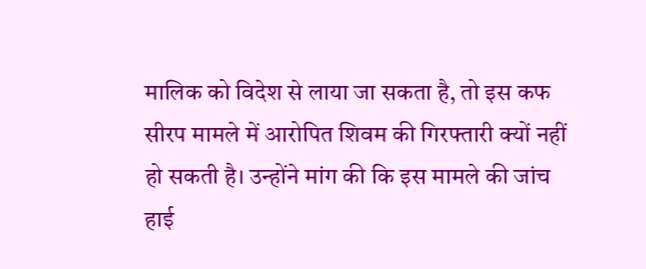मालिक को विदेश से लाया जा सकता है, तो इस कफ सीरप मामले में आरोपित शिवम की गिरफ्तारी क्यों नहीं हो सकती है। उन्होंने मांग की कि इस मामले की जांच हाई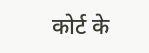कोर्ट के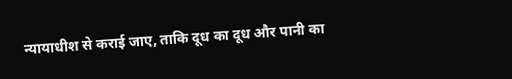न्यायाधीश से कराई जाए, ताकि दूध का दूध और पानी का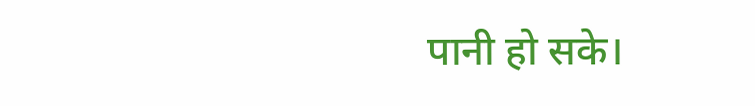पानी हो सके।